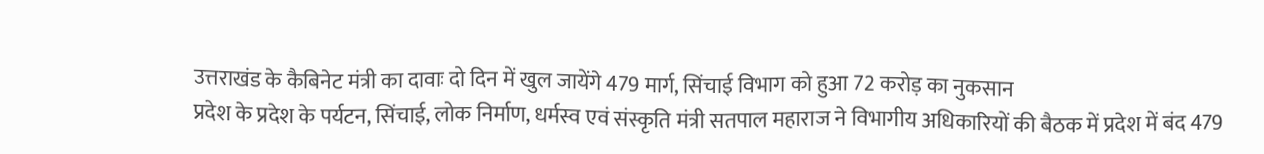उत्तराखंड के कैबिनेट मंत्री का दावाः दो दिन में खुल जायेंगे 479 मार्ग, सिंचाई विभाग को हुआ 72 करोड़ का नुकसान
प्रदेश के प्रदेश के पर्यटन, सिंचाई, लोक निर्माण, धर्मस्व एवं संस्कृति मंत्री सतपाल महाराज ने विभागीय अधिकारियों की बैठक में प्रदेश में बंद 479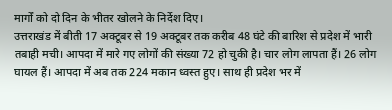मार्गों को दो दिन के भीतर खोलने के निर्देश दिए।
उत्तराखंड में बीती 17 अक्टूबर से 19 अक्टूबर तक करीब 48 घंटे की बारिश से प्रदेश में भारी तबाही मची। आपदा में मारे गए लोगों की संख्या 72 हो चुकी है। चार लोग लापता हैं। 26 लोग घायल हैं। आपदा में अब तक 224 मकान ध्वस्त हुए। साथ ही प्रदेश भर में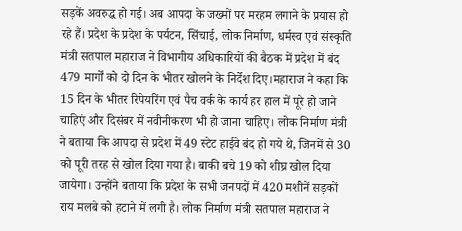सड़कें अवरुद्ध हो गई। अब आपदा के जख्मों पर मरहम लगाने के प्रयास हो रहे हैं। प्रदेश के प्रदेश के पर्यटन, सिंचाई, लोक निर्माण, धर्मस्व एवं संस्कृति मंत्री सतपाल महाराज ने विभागीय अधिकारियों की बैठक में प्रदेश में बंद 479 मार्गों को दो दिन के भीतर खोलने के निर्देश दिए।महाराज ने कहा कि 15 दिन के भीतर रिपेयरिंग एवं पैच वर्क के कार्य हर हाल में पूरे हो जाने चाहिएं और दिसंबर में नवीनीकरण भी हो जाना चाहिए। लोक निर्माण मंत्री ने बताया कि आपदा से प्रदेश में 49 स्टेट हाईवे बंद हो गये थे, जिनमें से 30 को पूरी तरह से खोल दिया गया है। बाकी बचे 19 को शीघ्र खोल दिया जायेगा। उन्होंने बताया कि प्रदेश के सभी जनपदों में 420 मशीनें सड़कों राय मलबे को हटाने में लगी है। लोक निर्माण मंत्री सतपाल महाराज ने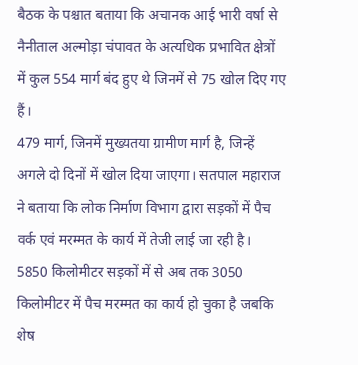बैठक के पश्चात बताया कि अचानक आई भारी वर्षा से नैनीताल अल्मोड़ा चंपावत के अत्यधिक प्रभावित क्षेत्रों में कुल 554 मार्ग बंद हुए थे जिनमें से 75 खोल दिए गए हैं।
479 मार्ग, जिनमें मुख्यतया ग्रामीण मार्ग है, जिन्हें अगले दो दिनों में खोल दिया जाएगा। सतपाल महाराज ने बताया कि लोक निर्माण विभाग द्वारा सड़कों में पैच वर्क एवं मरम्मत के कार्य में तेजी लाई जा रही है। 5850 किलोमीटर सड़कों में से अब तक 3050 किलोमीटर में पैच मरम्मत का कार्य हो चुका है जबकि शेष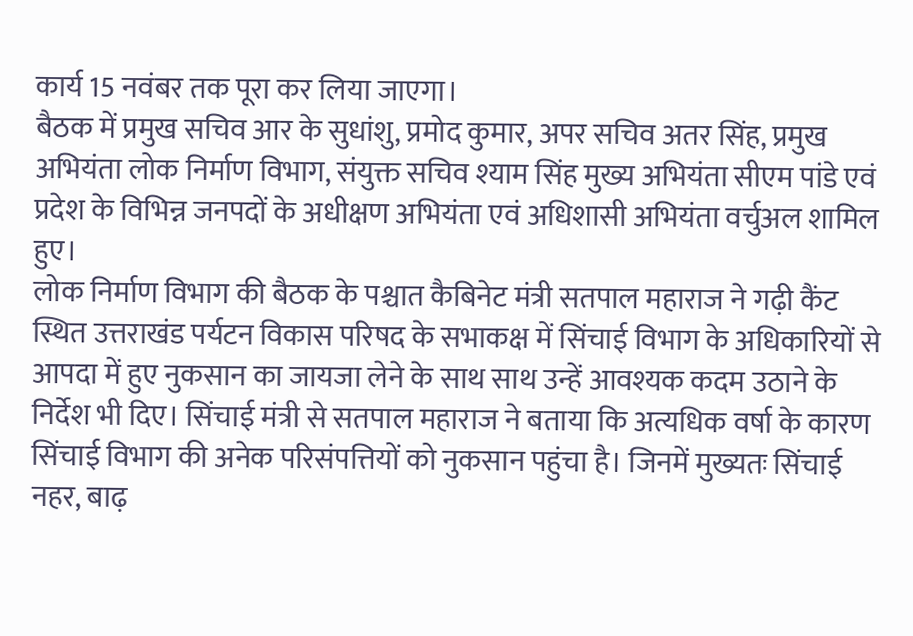कार्य 15 नवंबर तक पूरा कर लिया जाएगा।
बैठक में प्रमुख सचिव आर के सुधांशु, प्रमोद कुमार, अपर सचिव अतर सिंह, प्रमुख अभियंता लोक निर्माण विभाग, संयुक्त सचिव श्याम सिंह मुख्य अभियंता सीएम पांडे एवं प्रदेश के विभिन्न जनपदों के अधीक्षण अभियंता एवं अधिशासी अभियंता वर्चुअल शामिल हुए।
लोक निर्माण विभाग की बैठक के पश्चात कैबिनेट मंत्री सतपाल महाराज ने गढ़ी कैंट स्थित उत्तराखंड पर्यटन विकास परिषद के सभाकक्ष में सिंचाई विभाग के अधिकारियों से आपदा में हुए नुकसान का जायजा लेने के साथ साथ उन्हें आवश्यक कदम उठाने के निर्देश भी दिए। सिंचाई मंत्री से सतपाल महाराज ने बताया कि अत्यधिक वर्षा के कारण सिंचाई विभाग की अनेक परिसंपत्तियों को नुकसान पहुंचा है। जिनमें मुख्यतः सिंचाई नहर, बाढ़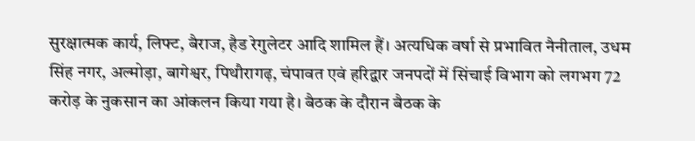सुरक्षात्मक कार्य, लिफ्ट, बैराज, हैड रेगुलेटर आदि शामिल हैं। अत्यधिक वर्षा से प्रभावित नैनीताल, उधम सिंह नगर, अल्मोड़ा, बागेश्वर, पिथौरागढ़, चंपावत एवं हरिद्वार जनपदों में सिंचाई विभाग को लगभग 72 करोड़ के नुकसान का आंकलन किया गया है। बैठक के दौरान बैठक के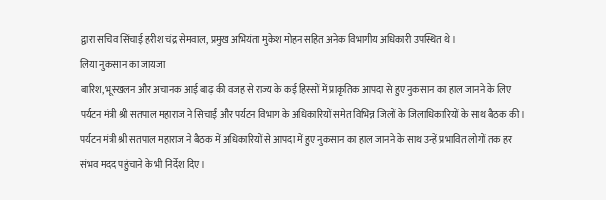द्वारा सचिव सिंचाई हरीश चंद्र सेमवाल, प्रमुख अभियंता मुकेश मोहन सहित अनेक विभागीय अधिकारी उपस्थित थे।
लिया नुकसान का जायजा
बारिश, भूस्खलन और अचानक आई बाढ़ की वजह से राज्य के कई हिस्सों में प्राकृतिक आपदा से हुए नुकसान का हाल जानने के लिए पर्यटन मंत्री श्री सतपाल महाराज ने सिचाईं और पर्यटन विभाग के अधिकारियों समेत विभिन्न जिलों के जिलाधिकारियों के साथ बैठक की। पर्यटन मंत्री श्री सतपाल महाराज ने बैठक में अधिकारियों से आपदा में हुए नुकसान का हाल जानने के साथ उन्हें प्रभावित लोगों तक हर संभव मदद पहुंचाने के भी निर्देश दिए।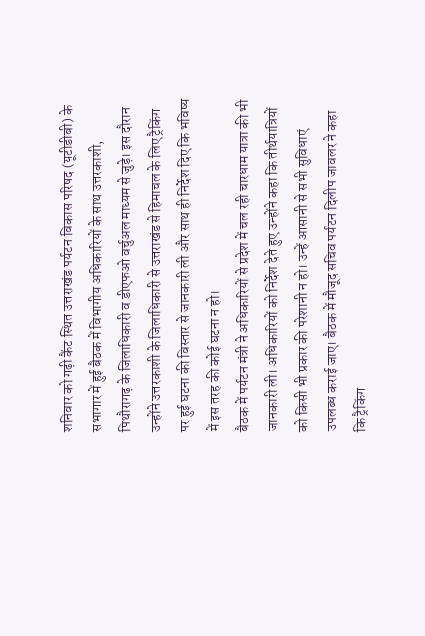शनिवार को गढ़ी कैंट स्थित उत्तराखंड पर्यटन विकास परिषद (यूटीडीबी) के सभागार में हुई बैठक में विभागीय अधिकारियों के साथ उत्तरकाशी, पिथौरागढ़ के जिलाधिकारी व डीएफओ वर्चुअल माध्यम से जुड़े। इस दौरान उन्होंने उत्तरकाशी के जिलाधिकारी से उत्तराखंड से हिमाचल के लिए ट्रैकिंग पर हुई घटना की विस्तार से जानकारी ली और साथ ही निर्देश दिए कि भविष्य में इस तरह की कोई घटना न हो।
बैठक में पर्यटन मंत्री ने अधिकारियों से प्रदेश में चल रही चारधाम यात्रा की भी जानकारी ली। अधिकारियों को निर्देश देते हुए उन्होंने कहा कि तीर्थयात्रियों को किसी भी प्रकार की परेशानी न हो। उन्हें आसानी से सभी सुविधाएं उपलब्ध कराई जाए। बैठक में मौजूद सचिव पर्यटन दिलीप जावलर ने कहा कि ट्रैकिंग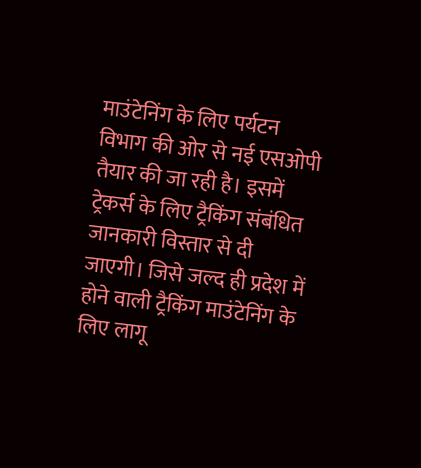माउंटेनिंग के लिए पर्यटन विभाग की ओर से नई एसओपी तैयार की जा रही है। इसमें ट्रेकर्स के लिए ट्रैकिंग संबंधित जानकारी विस्तार से दी जाएगी। जिसे जल्द ही प्रदेश में होने वाली ट्रैकिंग माउंटेनिंग के लिए लागू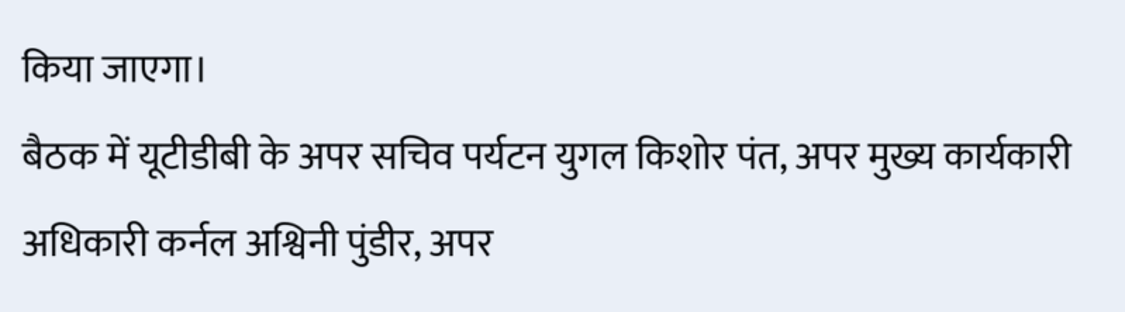किया जाएगा।
बैठक में यूटीडीबी के अपर सचिव पर्यटन युगल किशोर पंत, अपर मुख्य कार्यकारी अधिकारी कर्नल अश्विनी पुंडीर, अपर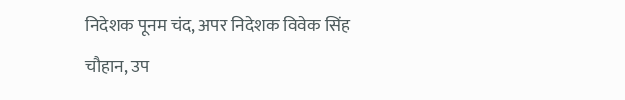निदेशक पूनम चंद, अपर निदेशक विवेक सिंह चौहान, उप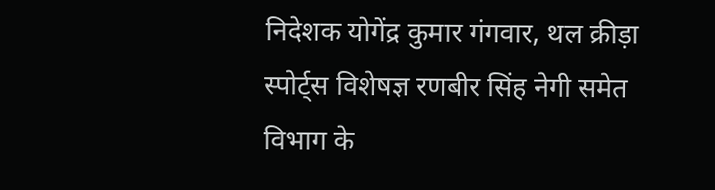निदेशक योगेंद्र कुमार गंगवार, थल क्रीड़ा स्पोर्ट्स विशेषज्ञ रणबीर सिंह नेगी समेत विभाग के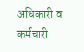अधिकारी व कर्मचारी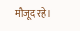मौजूद रहे।